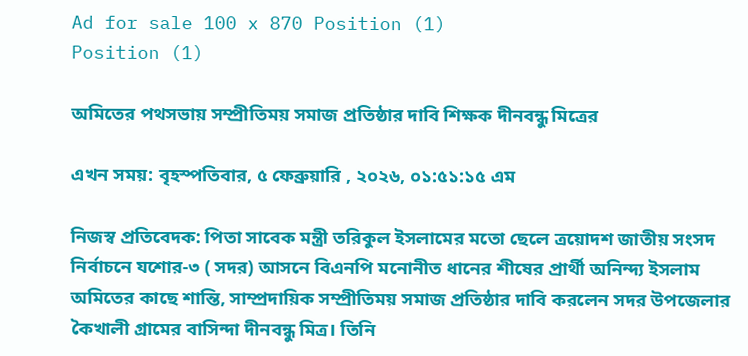Ad for sale 100 x 870 Position (1)
Position (1)

অমিতের পথসভায় সম্প্রীতিময় সমাজ প্রতিষ্ঠার দাবি শিক্ষক দীনবন্ধু মিত্রের

এখন সময়: বৃহস্পতিবার, ৫ ফেব্রুয়ারি , ২০২৬, ০১:৫১:১৫ এম

নিজস্ব প্রতিবেদক: পিতা সাবেক মন্ত্রী তরিকুল ইসলামের মতো ছেলে ত্রয়োদশ জাতীয় সংসদ নির্বাচনে যশোর-৩ ( সদর) আসনে বিএনপি মনোনীত ধানের শীষের প্রার্থী অনিন্দ্য ইসলাম অমিতের কাছে শান্তি, সাম্প্রদায়িক সম্প্রীতিময় সমাজ প্রতিষ্ঠার দাবি করলেন সদর উপজেলার কৈখালী গ্রামের বাসিন্দা দীনবন্ধু মিত্র। তিনি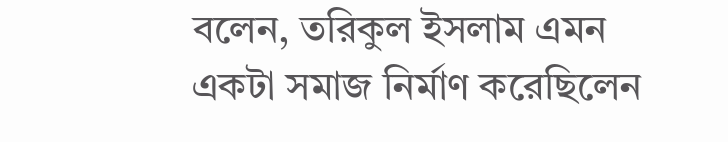বলেন, তরিকুল ইসলাম এমন একটা সমাজ নির্মাণ করেছিলেন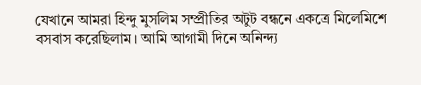যেখানে আমরা হিন্দু মুসলিম সম্প্রীতির অটুট বন্ধনে একত্রে মিলেমিশে বসবাস করেছিলাম। আমি আগামী দিনে অনিন্দ্য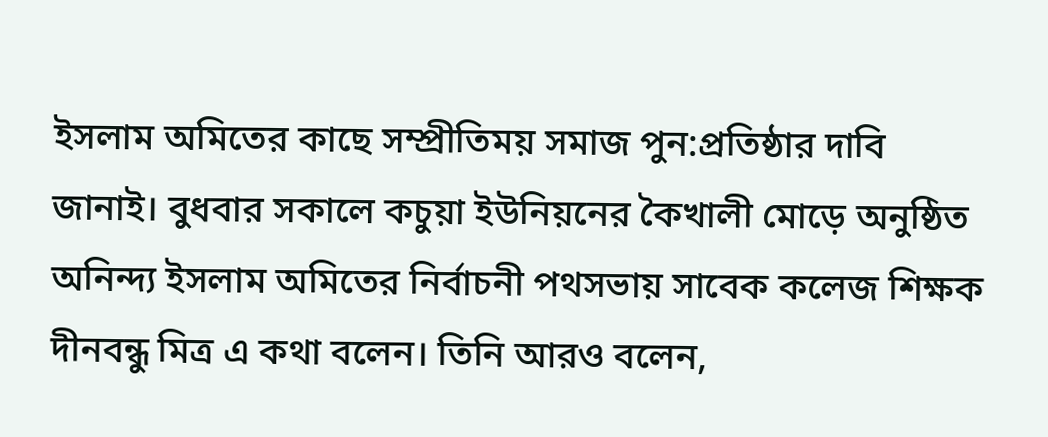ইসলাম অমিতের কাছে সম্প্রীতিময় সমাজ পুন:প্রতিষ্ঠার দাবি জানাই। বুধবার সকালে কচুয়া ইউনিয়নের কৈখালী মোড়ে অনুষ্ঠিত অনিন্দ্য ইসলাম অমিতের নির্বাচনী পথসভায় সাবেক কলেজ শিক্ষক দীনবন্ধু মিত্র এ কথা বলেন। তিনি আরও বলেন,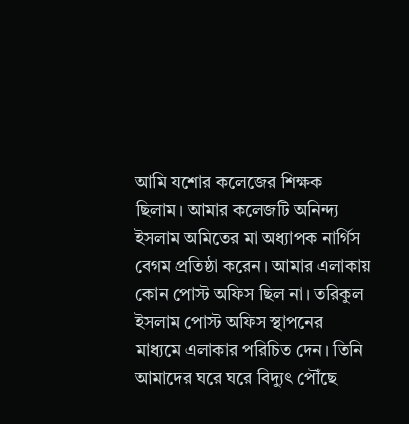আমি যশোর কলেজের শিক্ষক ছিলাম। আমার কলেজটি অনিন্দ্য ইসলাম অমিতের মা অধ্যাপক নার্গিস বেগম প্রতিষ্ঠা করেন। আমার এলাকায় কোন পোস্ট অফিস ছিল না। তরিকুল ইসলাম পোস্ট অফিস স্থাপনের মাধ্যমে এলাকার পরিচিত দেন। তিনি আমাদের ঘরে ঘরে বিদ্যুৎ পৌঁছে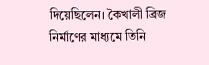দিয়েছিলেন। কৈখালী ব্রিজ নির্মাণের মাধ্যমে তিনি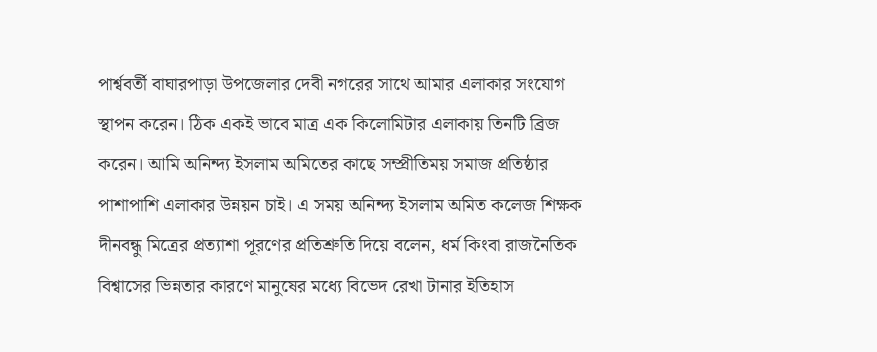পার্শ্ববর্তী বাঘারপাড়া উপজেলার দেবী নগরের সাথে আমার এলাকার সংযোগ স্থাপন করেন। ঠিক একই ভাবে মাত্র এক কিলোমিটার এলাকায় তিনটি ব্রিজ করেন। আমি অনিন্দ্য ইসলাম অমিতের কাছে সম্প্রীতিময় সমাজ প্রতিষ্ঠার পাশাপাশি এলাকার উন্নয়ন চাই। এ সময় অনিন্দ্য ইসলাম অমিত কলেজ শিক্ষক দীনবন্ধু মিত্রের প্রত্যাশা পূরণের প্রতিশ্রুতি দিয়ে বলেন, ধর্ম কিংবা রাজনৈতিক বিশ্বাসের ভিন্নতার কারণে মানুষের মধ্যে বিভেদ রেখা টানার ইতিহাস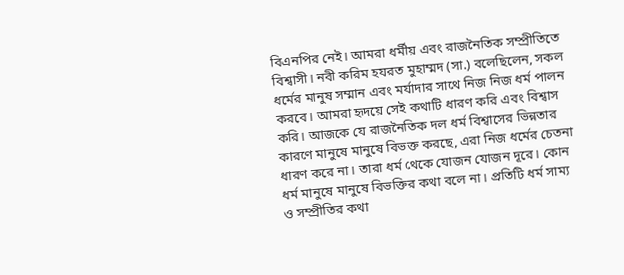বিএনপির নেই। আমরা ধর্মীয় এবং রাজনৈতিক সম্প্রীতিতে বিশ্বাসী। নবী করিম হযরত মুহাম্মদ (সা.) বলেছিলেন, সকল ধর্মের মানুষ সম্মান এবং মর্যাদার সাথে নিজ নিজ ধর্ম পালন করবে। আমরা হৃদয়ে সেই কথাটি ধারণ করি এবং বিশ্বাস করি। আজকে যে রাজনৈতিক দল ধর্ম বিশ্বাসের ভিন্নতার কারণে মানুষে মানুষে বিভক্ত করছে, এরা নিজ ধর্মের চেতনা ধারণ করে না। তারা ধর্ম থেকে যোজন যোজন দূরে। কোন ধর্ম মানুষে মানুষে বিভক্তির কথা বলে না। প্রতিটি ধর্ম সাম্য ও সম্প্রীতির কথা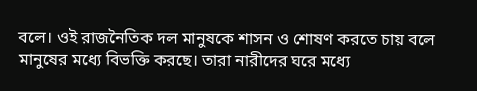বলে। ওই রাজনৈতিক দল মানুষকে শাসন ও শোষণ করতে চায় বলে মানুষের মধ্যে বিভক্তি করছে। তারা নারীদের ঘরে মধ্যে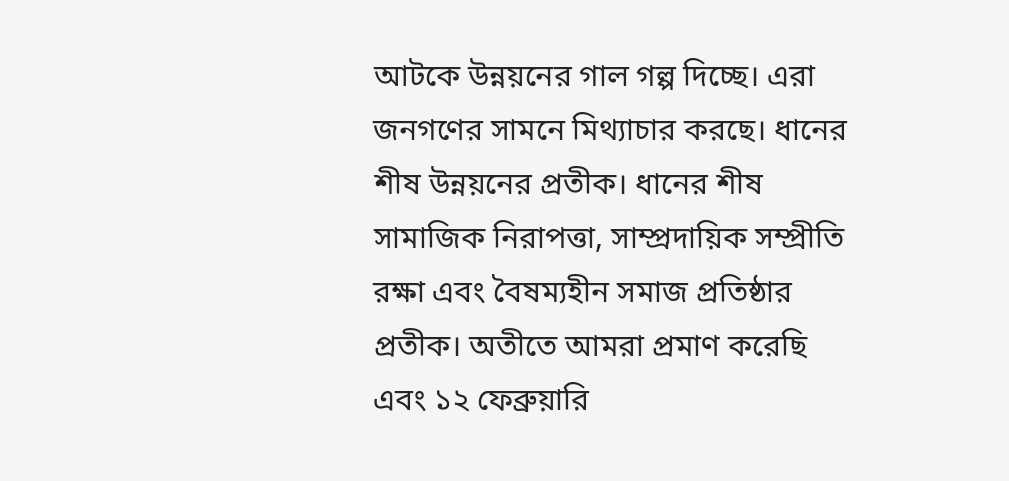আটকে উন্নয়নের গাল গল্প দিচ্ছে। এরা জনগণের সামনে মিথ্যাচার করছে। ধানের শীষ উন্নয়নের প্রতীক। ধানের শীষ সামাজিক নিরাপত্তা, সাম্প্রদায়িক সম্প্রীতি রক্ষা এবং বৈষম্যহীন সমাজ প্রতিষ্ঠার প্রতীক। অতীতে আমরা প্রমাণ করেছি এবং ১২ ফেব্রুয়ারি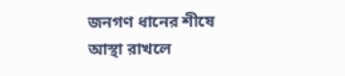জনগণ ধানের শীষে আস্থা রাখলে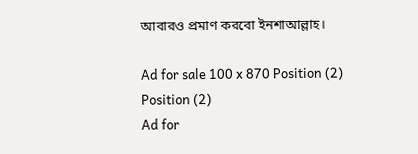আবারও প্রমাণ করবো ইনশাআল্লাহ।

Ad for sale 100 x 870 Position (2)
Position (2)
Ad for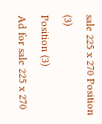sale 225 x 270 Position (3)
Position (3)
Ad for sale 225 x 270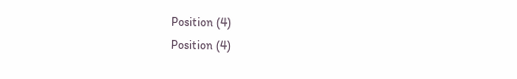Position (4)
Position (4)